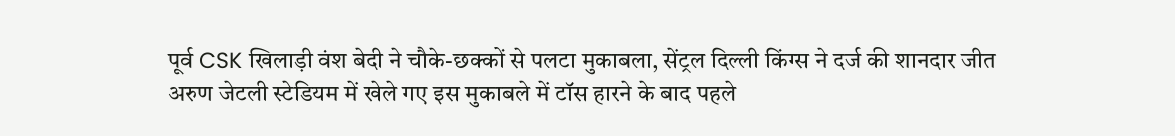पूर्व CSK खिलाड़ी वंश बेदी ने चौके-छक्कों से पलटा मुकाबला, सेंट्रल दिल्ली किंग्स ने दर्ज की शानदार जीत
अरुण जेटली स्टेडियम में खेले गए इस मुकाबले में टॉस हारने के बाद पहले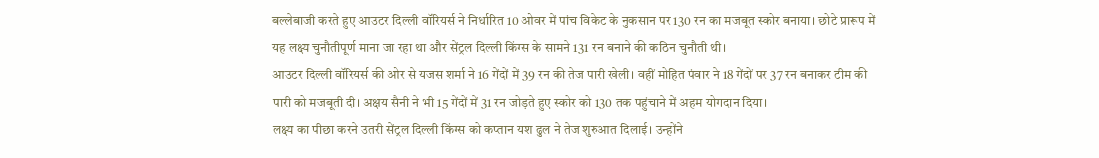बल्लेबाजी करते हुए आउटर दिल्ली वॉरियर्स ने निर्धारित 10 ओवर में पांच विकेट के नुकसान पर 130 रन का मजबूत स्कोर बनाया। छोटे प्रारूप में यह लक्ष्य चुनौतीपूर्ण माना जा रहा था और सेंट्रल दिल्ली किंग्स के सामने 131 रन बनाने की कठिन चुनौती थी।
आउटर दिल्ली वॉरियर्स की ओर से यजस शर्मा ने 16 गेंदों में 39 रन की तेज पारी खेली। वहीं मोहित पंवार ने 18 गेंदों पर 37 रन बनाकर टीम की पारी को मजबूती दी। अक्षय सैनी ने भी 15 गेंदों में 31 रन जोड़ते हुए स्कोर को 130 तक पहुंचाने में अहम योगदान दिया।
लक्ष्य का पीछा करने उतरी सेंट्रल दिल्ली किंग्स को कप्तान यश ढुल ने तेज शुरुआत दिलाई। उन्होंने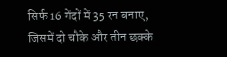सिर्फ 16 गेंदों में 35 रन बनाए, जिसमें दो चौके और तीन छक्के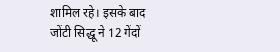शामिल रहे। इसके बाद जोंटी सिद्धू ने 12 गेंदों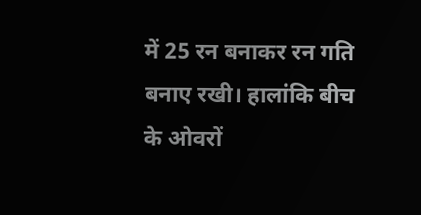में 25 रन बनाकर रन गति बनाए रखी। हालांकि बीच के ओवरों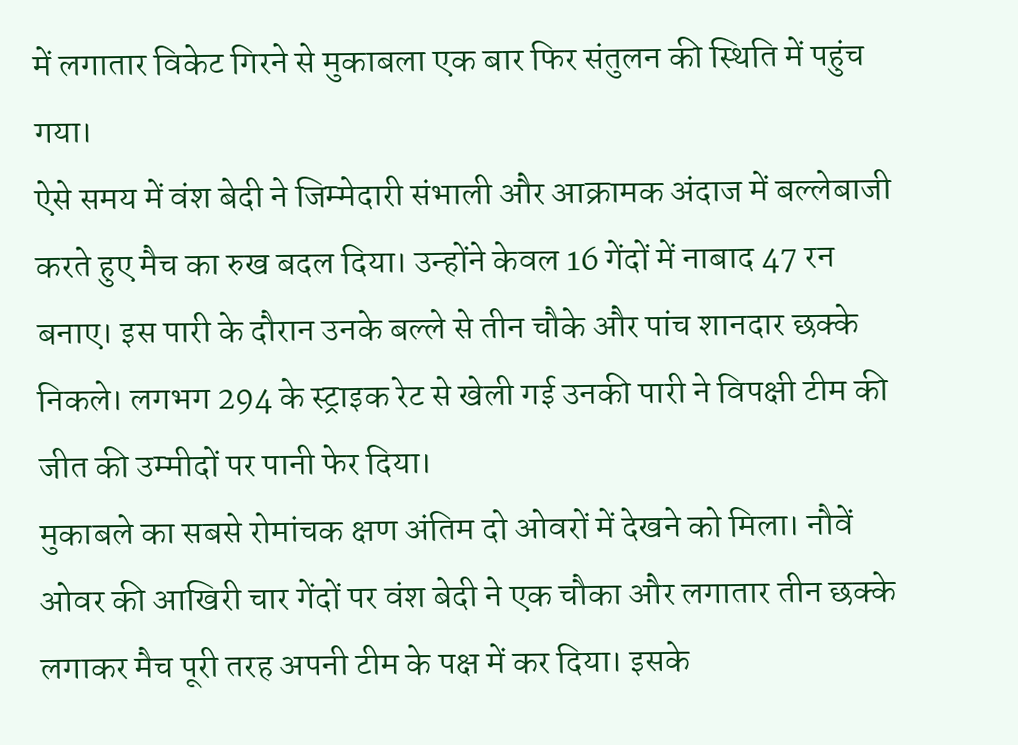में लगातार विकेट गिरने से मुकाबला एक बार फिर संतुलन की स्थिति में पहुंच गया।
ऐसे समय में वंश बेदी ने जिम्मेदारी संभाली और आक्रामक अंदाज में बल्लेबाजी करते हुए मैच का रुख बदल दिया। उन्होंने केवल 16 गेंदों में नाबाद 47 रन बनाए। इस पारी के दौरान उनके बल्ले से तीन चौके और पांच शानदार छक्के निकले। लगभग 294 के स्ट्राइक रेट से खेली गई उनकी पारी ने विपक्षी टीम की जीत की उम्मीदों पर पानी फेर दिया।
मुकाबले का सबसे रोमांचक क्षण अंतिम दो ओवरों में देखने को मिला। नौवें ओवर की आखिरी चार गेंदों पर वंश बेदी ने एक चौका और लगातार तीन छक्के लगाकर मैच पूरी तरह अपनी टीम के पक्ष में कर दिया। इसके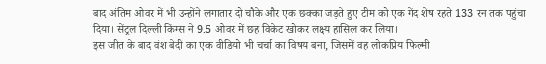बाद अंतिम ओवर में भी उन्होंने लगातार दो चौके और एक छक्का जड़ते हुए टीम को एक गेंद शेष रहते 133 रन तक पहुंचा दिया। सेंट्रल दिल्ली किंग्स ने 9.5 ओवर में छह विकेट खोकर लक्ष्य हासिल कर लिया।
इस जीत के बाद वंश बेदी का एक वीडियो भी चर्चा का विषय बना, जिसमें वह लोकप्रिय फिल्मी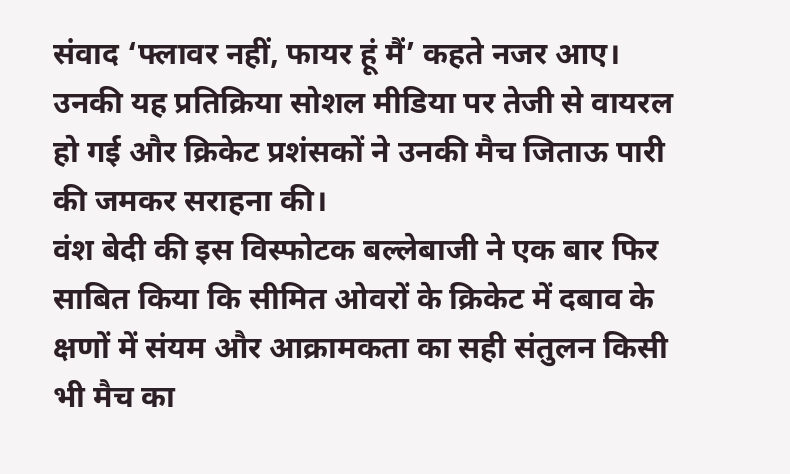संवाद ‘फ्लावर नहीं, फायर हूं मैं’ कहते नजर आए। उनकी यह प्रतिक्रिया सोशल मीडिया पर तेजी से वायरल हो गई और क्रिकेट प्रशंसकों ने उनकी मैच जिताऊ पारी की जमकर सराहना की।
वंश बेदी की इस विस्फोटक बल्लेबाजी ने एक बार फिर साबित किया कि सीमित ओवरों के क्रिकेट में दबाव के क्षणों में संयम और आक्रामकता का सही संतुलन किसी भी मैच का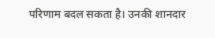परिणाम बदल सकता है। उनकी शानदार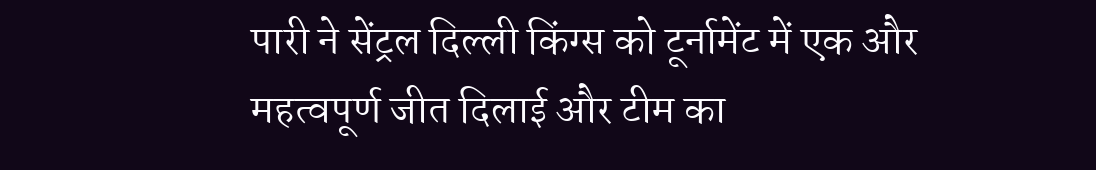पारी ने सेंट्रल दिल्ली किंग्स को टूर्नामेंट में एक और महत्वपूर्ण जीत दिलाई और टीम का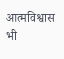आत्मविश्वास भी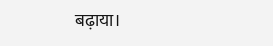बढ़ाया।